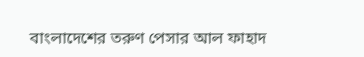বাংলাদেশের তরুণ পেসার আল ফাহাদ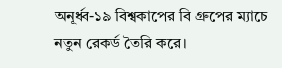অনূর্ধ্ব-১৯ বিশ্বকাপের বি গ্রুপের ম্যাচে নতুন রেকর্ড তৈরি করে।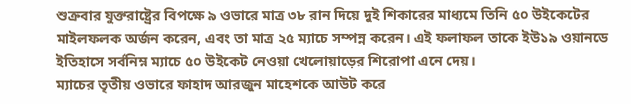শুক্রবার যুক্তরাষ্ট্রের বিপক্ষে ৯ ওভারে মাত্র ৩৮ রান দিয়ে দুই শিকারের মাধ্যমে তিনি ৫০ উইকেটের মাইলফলক অর্জন করেন, এবং তা মাত্র ২৫ ম্যাচে সম্পন্ন করেন। এই ফলাফল তাকে ইউ১৯ ওয়ানডে ইতিহাসে সর্বনিম্ন ম্যাচে ৫০ উইকেট নেওয়া খেলোয়াড়ের শিরোপা এনে দেয়।
ম্যাচের তৃতীয় ওভারে ফাহাদ আরজুন মাহেশকে আউট করে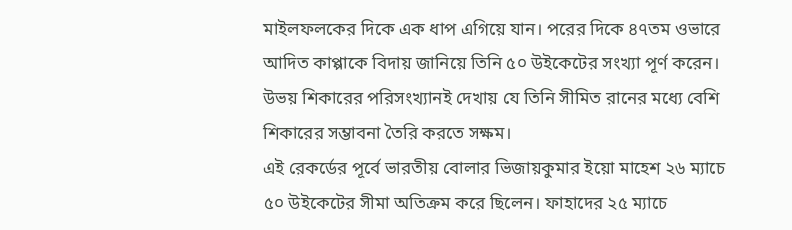মাইলফলকের দিকে এক ধাপ এগিয়ে যান। পরের দিকে ৪৭তম ওভারে আদিত কাপ্পাকে বিদায় জানিয়ে তিনি ৫০ উইকেটের সংখ্যা পূর্ণ করেন। উভয় শিকারের পরিসংখ্যানই দেখায় যে তিনি সীমিত রানের মধ্যে বেশি শিকারের সম্ভাবনা তৈরি করতে সক্ষম।
এই রেকর্ডের পূর্বে ভারতীয় বোলার ভিজায়কুমার ইয়ো মাহেশ ২৬ ম্যাচে ৫০ উইকেটের সীমা অতিক্রম করে ছিলেন। ফাহাদের ২৫ ম্যাচে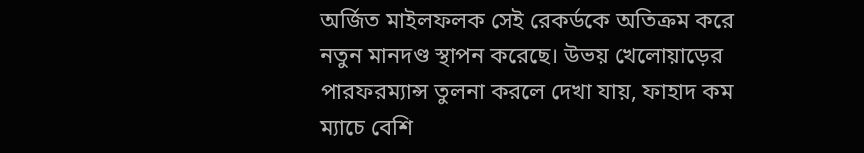অর্জিত মাইলফলক সেই রেকর্ডকে অতিক্রম করে নতুন মানদণ্ড স্থাপন করেছে। উভয় খেলোয়াড়ের পারফরম্যান্স তুলনা করলে দেখা যায়, ফাহাদ কম ম্যাচে বেশি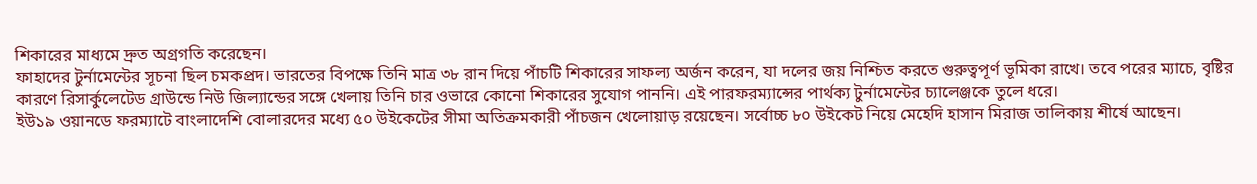শিকারের মাধ্যমে দ্রুত অগ্রগতি করেছেন।
ফাহাদের টুর্নামেন্টের সূচনা ছিল চমকপ্রদ। ভারতের বিপক্ষে তিনি মাত্র ৩৮ রান দিয়ে পাঁচটি শিকারের সাফল্য অর্জন করেন, যা দলের জয় নিশ্চিত করতে গুরুত্বপূর্ণ ভূমিকা রাখে। তবে পরের ম্যাচে, বৃষ্টির কারণে রিসার্কুলেটেড গ্রাউন্ডে নিউ জিল্যান্ডের সঙ্গে খেলায় তিনি চার ওভারে কোনো শিকারের সুযোগ পাননি। এই পারফরম্যান্সের পার্থক্য টুর্নামেন্টের চ্যালেঞ্জকে তুলে ধরে।
ইউ১৯ ওয়ানডে ফরম্যাটে বাংলাদেশি বোলারদের মধ্যে ৫০ উইকেটের সীমা অতিক্রমকারী পাঁচজন খেলোয়াড় রয়েছেন। সর্বোচ্চ ৮০ উইকেট নিয়ে মেহেদি হাসান মিরাজ তালিকায় শীর্ষে আছেন।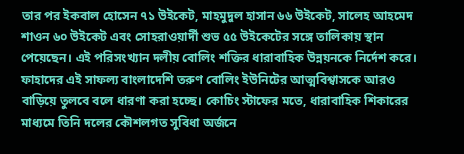তার পর ইকবাল হোসেন ৭১ উইকেট, মাহমুদুল হাসান ৬৬ উইকেট, সালেহ আহমেদ শাওন ৬০ উইকেট এবং সোহরাওয়ার্দী শুভ ৫৫ উইকেটের সঙ্গে তালিকায় স্থান পেয়েছেন। এই পরিসংখ্যান দলীয় বোলিং শক্তির ধারাবাহিক উন্নয়নকে নির্দেশ করে।
ফাহাদের এই সাফল্য বাংলাদেশি তরুণ বোলিং ইউনিটের আত্মবিশ্বাসকে আরও বাড়িয়ে তুলবে বলে ধারণা করা হচ্ছে। কোচিং স্টাফের মতে, ধারাবাহিক শিকারের মাধ্যমে তিনি দলের কৌশলগত সুবিধা অর্জনে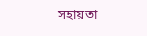সহায়তা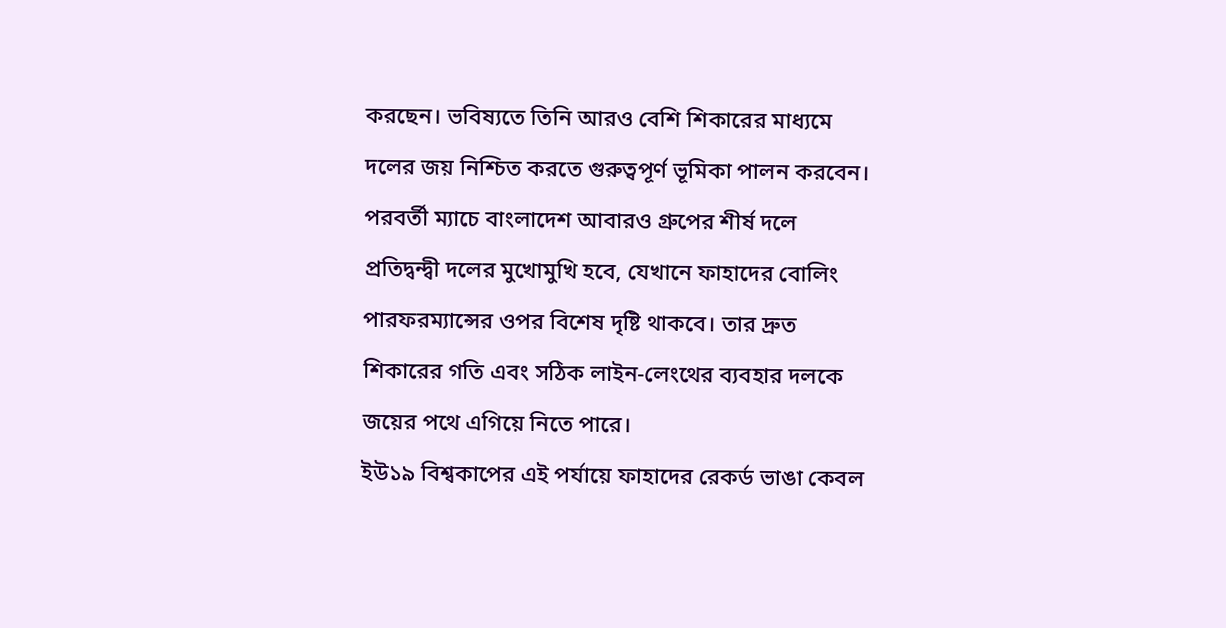করছেন। ভবিষ্যতে তিনি আরও বেশি শিকারের মাধ্যমে দলের জয় নিশ্চিত করতে গুরুত্বপূর্ণ ভূমিকা পালন করবেন।
পরবর্তী ম্যাচে বাংলাদেশ আবারও গ্রুপের শীর্ষ দলে প্রতিদ্বন্দ্বী দলের মুখোমুখি হবে, যেখানে ফাহাদের বোলিং পারফরম্যান্সের ওপর বিশেষ দৃষ্টি থাকবে। তার দ্রুত শিকারের গতি এবং সঠিক লাইন-লেংথের ব্যবহার দলকে জয়ের পথে এগিয়ে নিতে পারে।
ইউ১৯ বিশ্বকাপের এই পর্যায়ে ফাহাদের রেকর্ড ভাঙা কেবল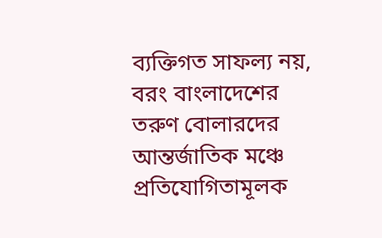ব্যক্তিগত সাফল্য নয়, বরং বাংলাদেশের তরুণ বোলারদের আন্তর্জাতিক মঞ্চে প্রতিযোগিতামূলক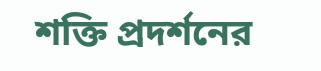শক্তি প্রদর্শনের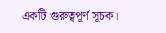একটি গুরুত্বপূর্ণ সূচক।